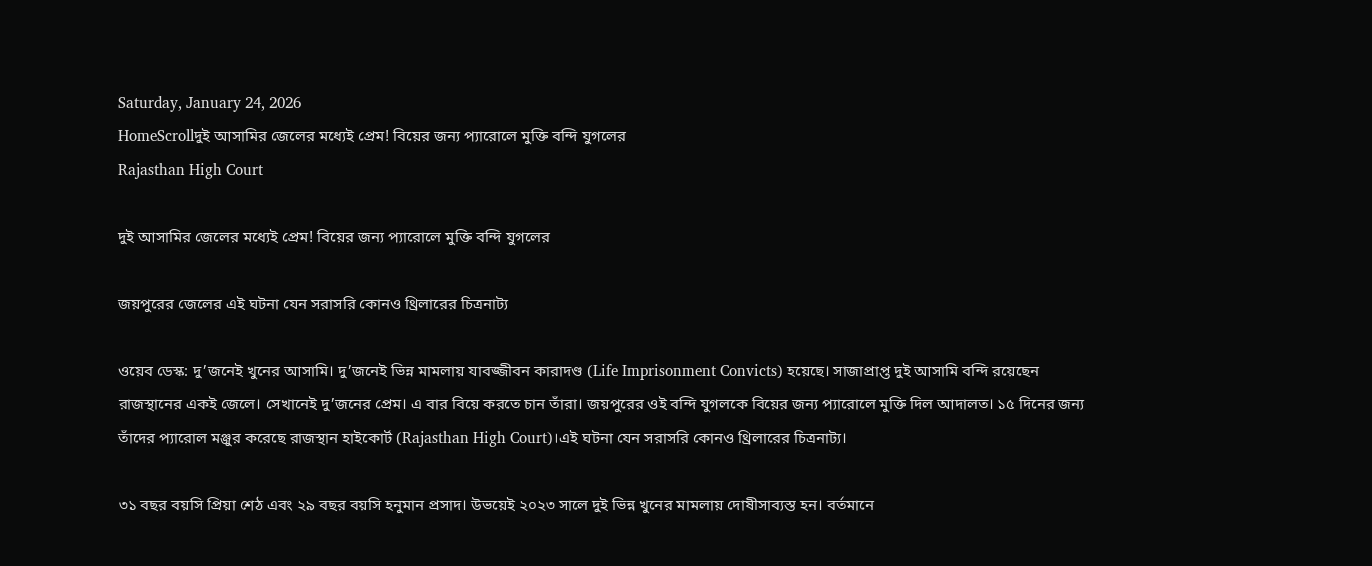Saturday, January 24, 2026
HomeScrollদুই আসামির জেলের মধ্যেই প্রেম! বিয়ের জন্য প্যারোলে মুক্তি বন্দি যুগলের
Rajasthan High Court

দুই আসামির জেলের মধ্যেই প্রেম! বিয়ের জন্য প্যারোলে মুক্তি বন্দি যুগলের

জয়পুরের জেলের এই ঘটনা যেন সরাসরি কোনও থ্রিলারের চিত্রনাট্য

ওয়েব ডেস্ক: দু’জনেই খুনের আসামি। দু’জনেই ভিন্ন মামলায় যাবজ্জীবন কারাদণ্ড (Life Imprisonment Convicts) হয়েছে। সাজাপ্রাপ্ত দুই আসামি বন্দি রয়েছেন রাজস্থানের একই জেলে। সেখানেই দু’জনের প্রেম। এ বার বিয়ে করতে চান তাঁরা। জয়পুরের ওই বন্দি যুগলকে বিয়ের জন্য প্যারোলে মুক্তি দিল আদালত। ১৫ দিনের জন্য তাঁদের প্যারোল মঞ্জুর করেছে রাজস্থান হাইকোর্ট (Rajasthan High Court)।এই ঘটনা যেন সরাসরি কোনও থ্রিলারের চিত্রনাট্য।

৩১ বছর বয়সি প্রিয়া শেঠ এবং ২৯ বছর বয়সি হনুমান প্রসাদ। উভয়েই ২০২৩ সালে দুই ভিন্ন খুনের মামলায় দোষীসাব্যস্ত হন। বর্তমানে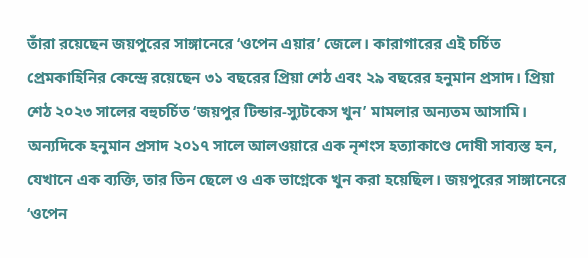তাঁরা রয়েছেন জয়পুরের সাঙ্গানেরে ‘ওপেন এয়ার’ জেলে। কারাগারের এই চর্চিত প্রেমকাহিনির কেন্দ্রে রয়েছেন ৩১ বছরের প্রিয়া শেঠ এবং ২৯ বছরের হনুমান প্রসাদ। প্রিয়া শেঠ ২০২৩ সালের বহুচর্চিত ‘জয়পুর টিন্ডার-স্যুটকেস খুন’ মামলার অন্যতম আসামি। অন্যদিকে হনুমান প্রসাদ ২০১৭ সালে আলওয়ারে এক নৃশংস হত্যাকাণ্ডে দোষী সাব্যস্ত হন, যেখানে এক ব্যক্তি, তার তিন ছেলে ও এক ভাগ্নেকে খুন করা হয়েছিল। জয়পুরের সাঙ্গানেরে ‘ওপেন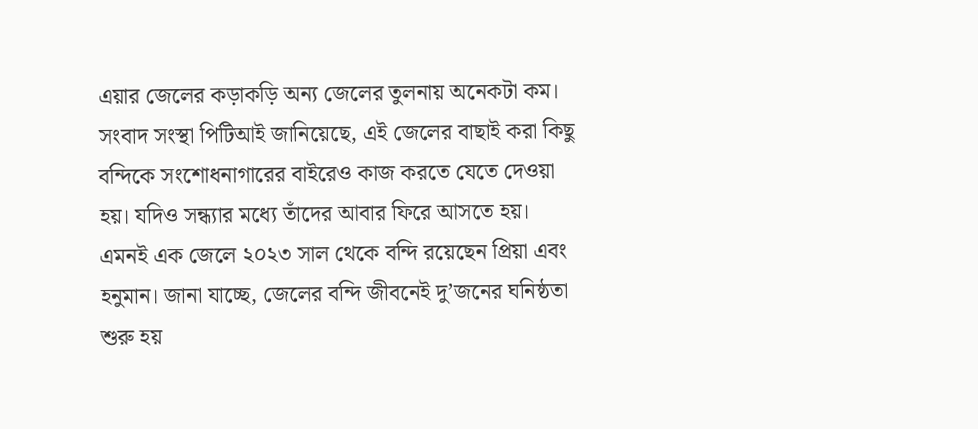এয়ার জেলের কড়াকড়ি অন্য জেলের তুলনায় অনেকটা কম। সংবাদ সংস্থা পিটিআই জানিয়েছে, এই জেলের বাছাই করা কিছু বন্দিকে সংশোধনাগারের বাইরেও কাজ করতে যেতে দেওয়া হয়। যদিও সন্ধ্যার মধ্যে তাঁদের আবার ফিরে আসতে হয়। এমনই এক জেলে ২০২৩ সাল থেকে বন্দি রয়েছেন প্রিয়া এবং হনুমান। জানা যাচ্ছে, জেলের বন্দি জীবনেই দু’জনের ঘনিষ্ঠতা শুরু হয়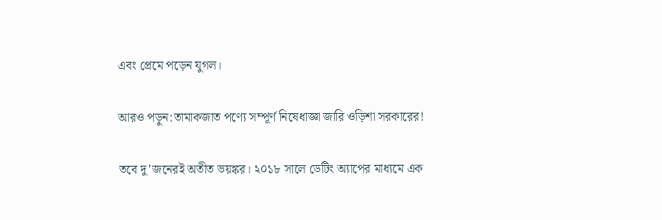এবং প্রেমে পড়েন যুগল।

আরও পড়ুন:তামাকজাত পণ্যে সম্পূর্ণ নিষেধাজ্ঞা জারি ওড়িশা সরকারের!

তবে দু’জনেরই অতীত ভয়ঙ্কর। ২০১৮ সালে ডেটিং অ্যাপের মাধ্যমে এক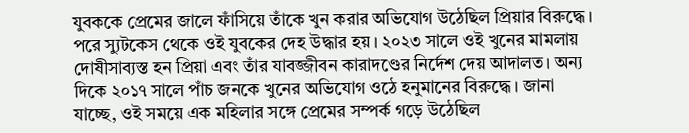যুবককে প্রেমের জালে ফাঁসিয়ে তাঁকে খুন করার অভিযোগ উঠেছিল প্রিয়ার বিরুদ্ধে। পরে স্যুটকেস থেকে ওই যুবকের দেহ উদ্ধার হয়। ২০২৩ সালে ওই খুনের মামলায় দোষীসাব্যস্ত হন প্রিয়া এবং তাঁর যাবজ্জীবন কারাদণ্ডের নির্দেশ দেয় আদালত। অন্য দিকে ২০১৭ সালে পাঁচ জনকে খুনের অভিযোগ ওঠে হনুমানের বিরুদ্ধে। জানা যাচ্ছে, ওই সময়ে এক মহিলার সঙ্গে প্রেমের সম্পর্ক গড়ে উঠেছিল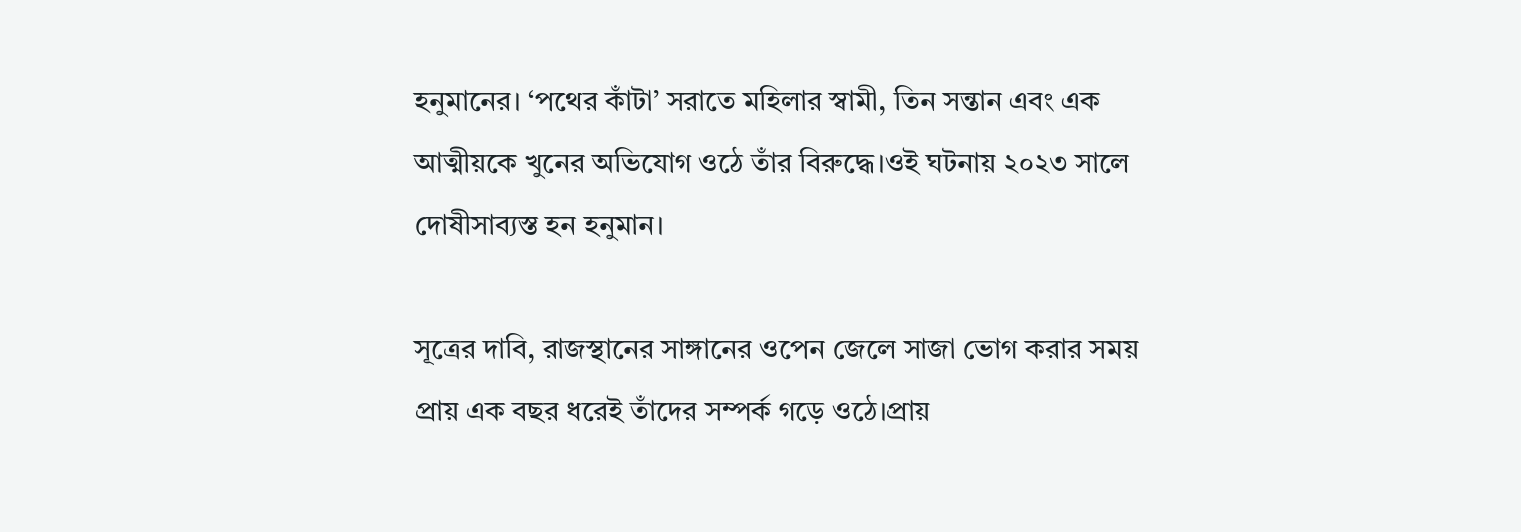হনুমানের। ‘পথের কাঁটা’ সরাতে মহিলার স্বামী, তিন সন্তান এবং এক আত্মীয়কে খুনের অভিযোগ ওঠে তাঁর বিরুদ্ধে।ওই ঘটনায় ২০২৩ সালে দোষীসাব্যস্ত হন হনুমান।

সূত্রের দাবি, রাজস্থানের সাঙ্গানের ওপেন জেলে সাজা ভোগ করার সময় প্রায় এক বছর ধরেই তাঁদের সম্পর্ক গড়ে ওঠে।প্রায়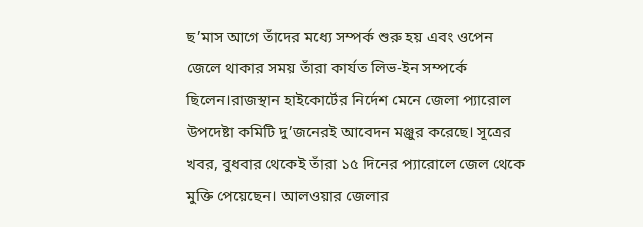ছ’মাস আগে তাঁদের মধ্যে সম্পর্ক শুরু হয় এবং ওপেন জেলে থাকার সময় তাঁরা কার্যত লিভ-ইন সম্পর্কে ছিলেন।রাজস্থান হাইকোর্টের নির্দেশ মেনে জেলা প্যারোল উপদেষ্টা কমিটি দু’জনেরই আবেদন মঞ্জুর করেছে। সূত্রের খবর, বুধবার থেকেই তাঁরা ১৫ দিনের প্যারোলে জেল থেকে মুক্তি পেয়েছেন। আলওয়ার জেলার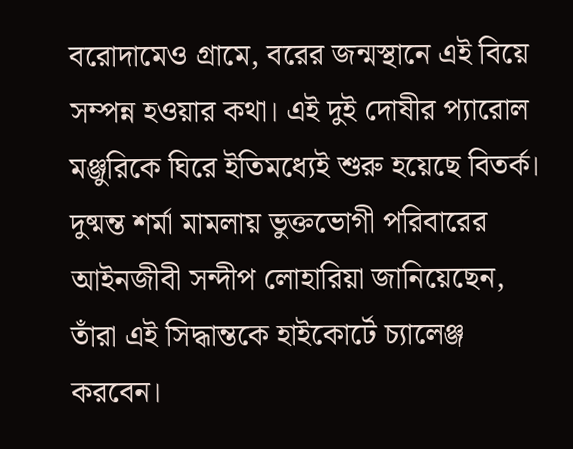বরোদামেও গ্রামে, বরের জন্মস্থানে এই বিয়ে সম্পন্ন হওয়ার কথা। এই দুই দোষীর প্যারোল মঞ্জুরিকে ঘিরে ইতিমধ্যেই শুরু হয়েছে বিতর্ক। দুষ্মন্ত শর্মা মামলায় ভুক্তভোগী পরিবারের আইনজীবী সন্দীপ লোহারিয়া জানিয়েছেন, তাঁরা এই সিদ্ধান্তকে হাইকোর্টে চ্যালেঞ্জ করবেন।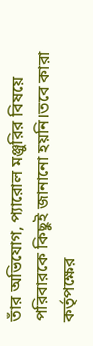তাঁর অভিযোগ, প্যারোল মঞ্জুরির বিষয়ে পরিবারকে কিছুই জানানো হয়নি।তবে কারা কর্তৃপক্ষের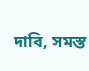দাবি, সমস্ত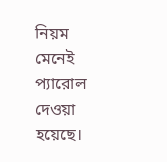নিয়ম মেনেই প্যারোল দেওয়া হয়েছে।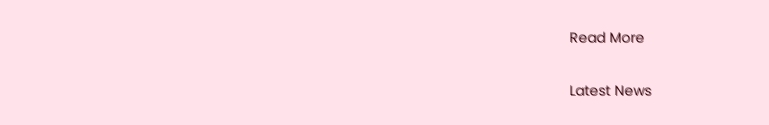Read More

Latest News